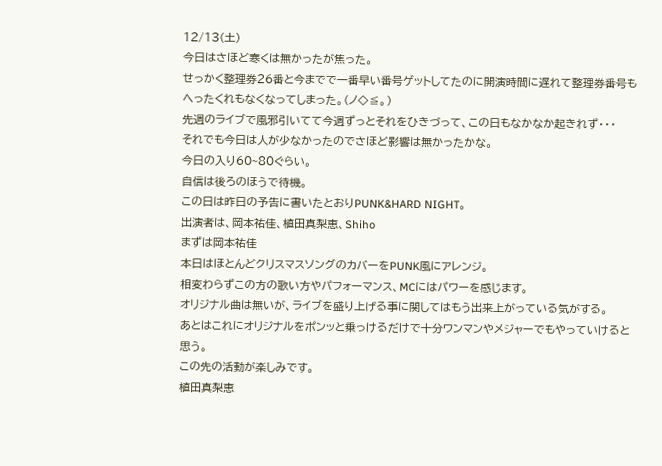12/13(土)
今日はさほど寒くは無かったが焦った。
せっかく整理券26番と今までで一番早い番号ゲットしてたのに開演時間に遅れて整理券番号もへったくれもなくなってしまった。(ノ◇≦。)
先週のライブで風邪引いてて今週ずっとそれをひきづって、この日もなかなか起きれず・・・
それでも今日は人が少なかったのでさほど影響は無かったかな。
今日の入り60~80ぐらい。
自信は後ろのほうで待機。
この日は昨日の予告に書いたとおりPUNK&HARD NIGHT。
出演者は、岡本祐佳、植田真梨恵、Shiho
まずは岡本祐佳
本日はほとんどクリスマスソングのカバーをPUNK風にアレンジ。
相変わらずこの方の歌い方やパフォーマンス、MCにはパワーを感じます。
オリジナル曲は無いが、ライブを盛り上げる事に関してはもう出来上がっている気がする。
あとはこれにオリジナルをポンッと乗っけるだけで十分ワンマンやメジャーでもやっていけると思う。
この先の活動が楽しみです。
植田真梨恵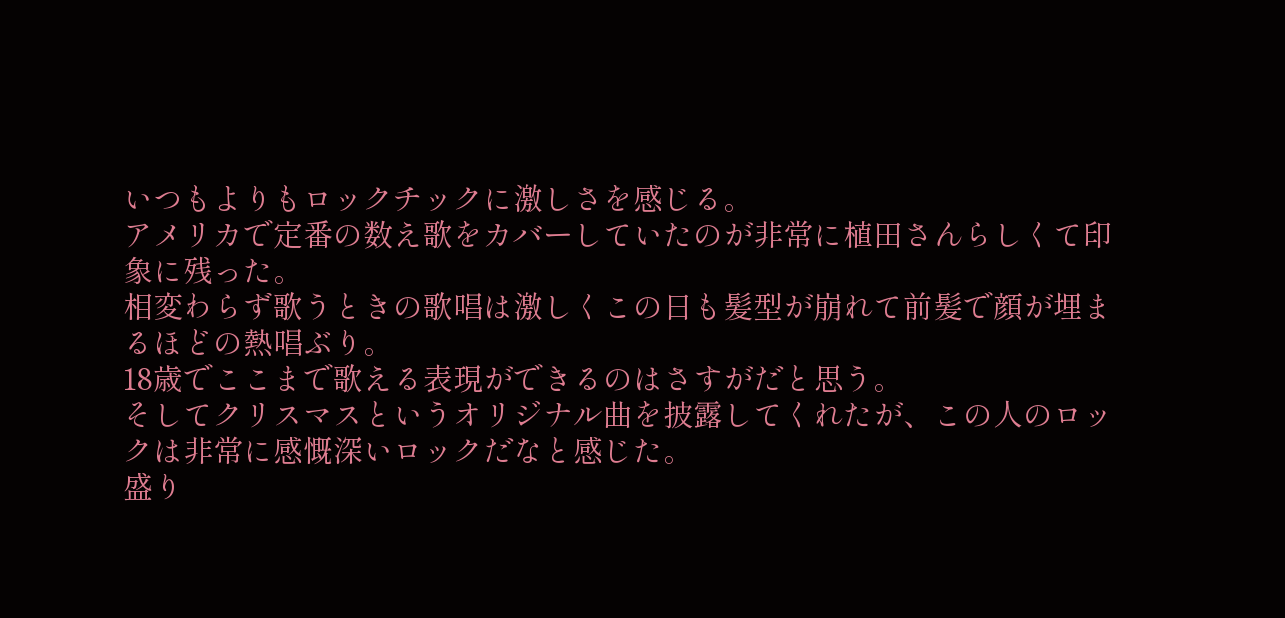いつもよりもロックチックに激しさを感じる。
アメリカで定番の数え歌をカバーしていたのが非常に植田さんらしくて印象に残った。
相変わらず歌うときの歌唱は激しくこの日も髪型が崩れて前髪で顔が埋まるほどの熱唱ぶり。
18歳でここまで歌える表現ができるのはさすがだと思う。
そしてクリスマスというオリジナル曲を披露してくれたが、この人のロックは非常に感慨深いロックだなと感じた。
盛り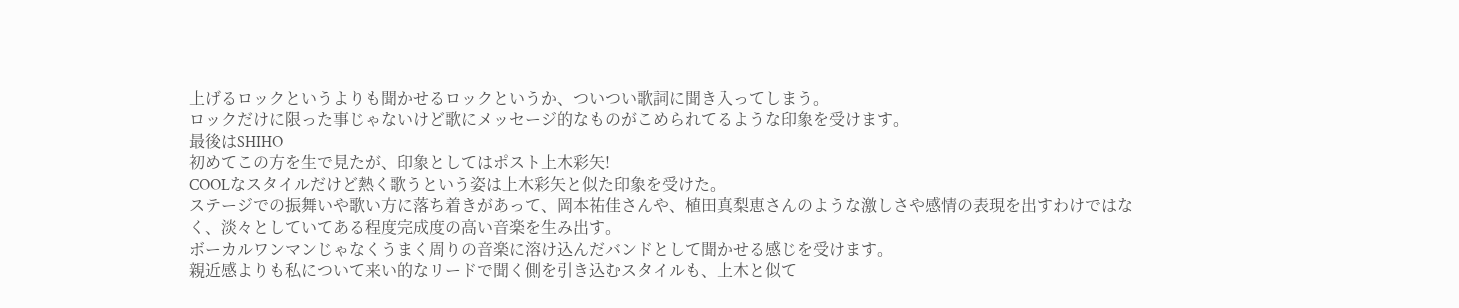上げるロックというよりも聞かせるロックというか、ついつい歌詞に聞き入ってしまう。
ロックだけに限った事じゃないけど歌にメッセージ的なものがこめられてるような印象を受けます。
最後はSHIHO
初めてこの方を生で見たが、印象としてはポスト上木彩矢!
COOLなスタイルだけど熱く歌うという姿は上木彩矢と似た印象を受けた。
ステージでの振舞いや歌い方に落ち着きがあって、岡本祐佳さんや、植田真梨恵さんのような激しさや感情の表現を出すわけではなく、淡々としていてある程度完成度の高い音楽を生み出す。
ボーカルワンマンじゃなくうまく周りの音楽に溶け込んだバンドとして聞かせる感じを受けます。
親近感よりも私について来い的なリードで聞く側を引き込むスタイルも、上木と似て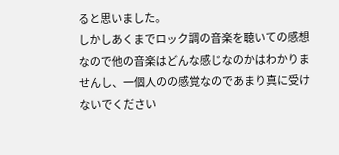ると思いました。
しかしあくまでロック調の音楽を聴いての感想なので他の音楽はどんな感じなのかはわかりませんし、一個人のの感覚なのであまり真に受けないでください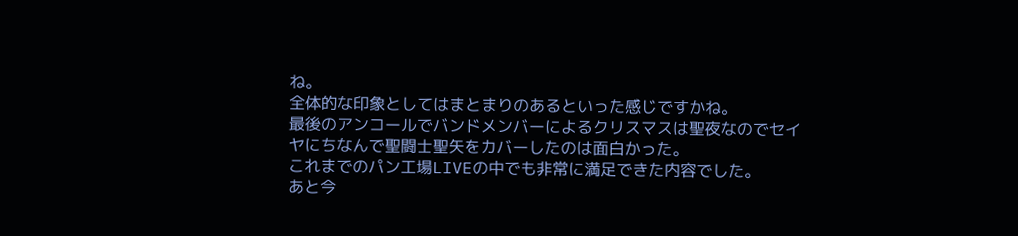ね。
全体的な印象としてはまとまりのあるといった感じですかね。
最後のアンコールでバンドメンバーによるクリスマスは聖夜なのでセイヤにちなんで聖闘士聖矢をカバーしたのは面白かった。
これまでのパン工場LIVEの中でも非常に満足できた内容でした。
あと今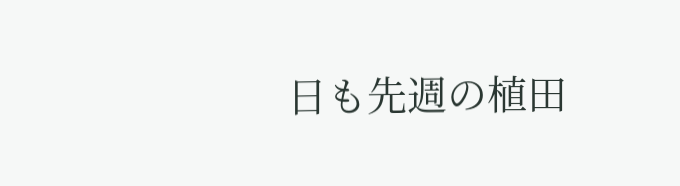日も先週の植田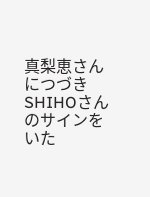真梨恵さんにつづきSHIHOさんのサインをいた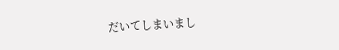だいてしまいまし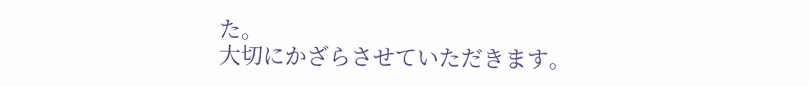た。
大切にかざらさせていただきます。